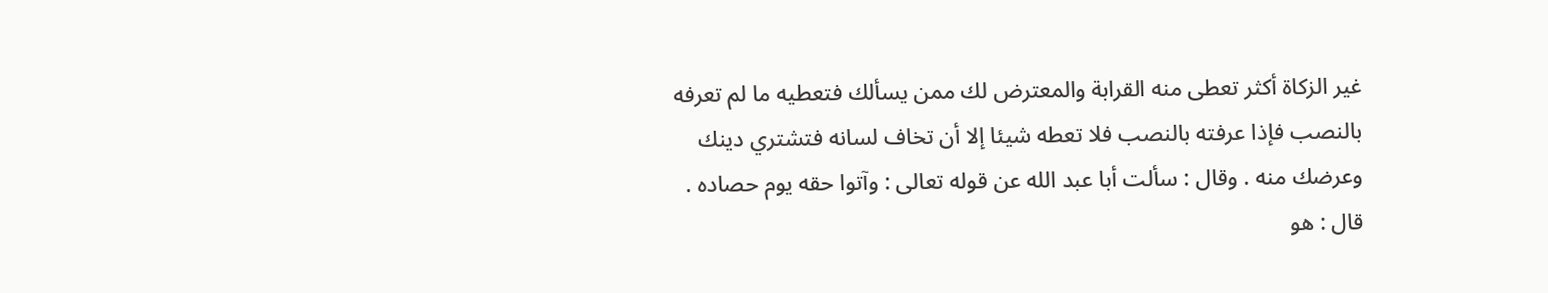غير الزكاة أكثر تعطى منه القرابة والمعترض لك ممن يسألك فتعطيه ما لم تعرفه
بالنصب فإذا عرفته بالنصب فلا تعطه شيئا إلا أن تخاف لسانه فتشتري دينك
وعرضك منه . وقال : سألت أبا عبد الله عن قوله تعالى : وآتوا حقه يوم حصاده .
قال : هو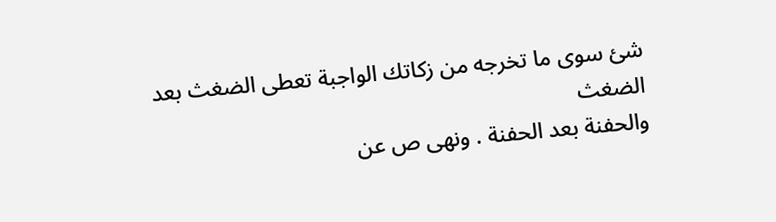شئ سوى ما تخرجه من زكاتك الواجبة تعطى الضغث بعد الضغث
والحفنة بعد الحفنة . ونهى ص عن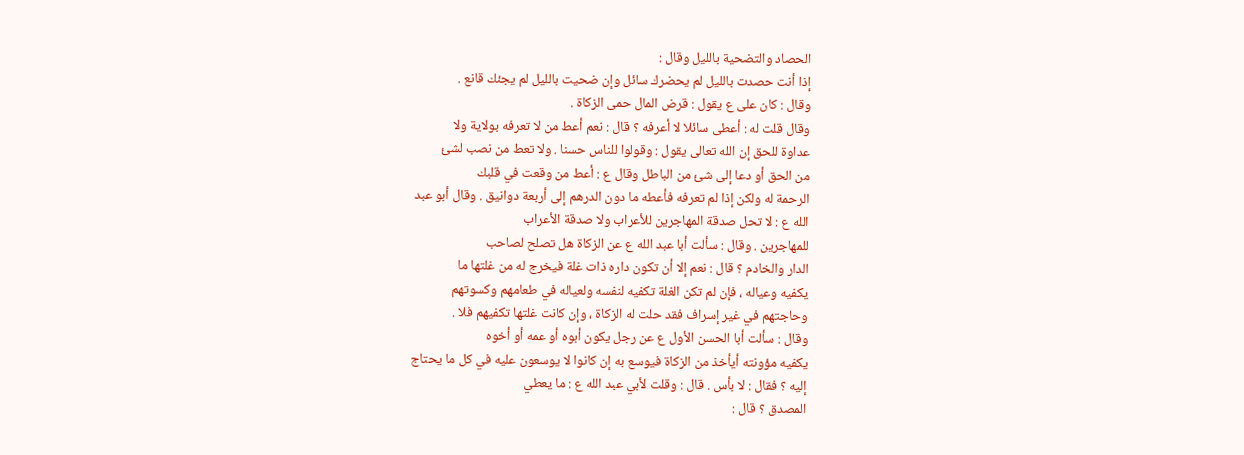الحصاد والتضحية بالليل وقال :
إذا أنت حصدت بالليل لم يحضرك سائل وإن ضحيت بالليل لم يجئك قانع .
وقال : كان على ع يقول : قرض المال حمى الزكاة .
وقال قلت له : أعطى سائلا لا أعرفه ؟ قال : نعم أعط من لا تعرفه بولاية ولا
عداوة للحق إن الله تعالى يقول : وقولوا للناس حسنا . ولا تعط من نصب لشئ
من الحق أو دعا إلى شئ من الباطل وقال ع : أعط من وقعت في قلبك
الرحمة له ولكن إذا لم تعرفه فأعطه ما دون الدرهم إلى أربعة دوانيق . وقال أبو عبد
الله ع : لا تحل صدقة المهاجرين للأعراب ولا صدقة الأعراب
للمهاجرين . وقال : سألت أبا عبد الله ع عن الزكاة هل تصلح لصاحب
الدار والخادم ؟ قال : نعم إلا أن تكون داره ذات غلة فيخرج له من غلتها ما
يكفيه وعياله ، فإن لم تكن الغلة تكفيه لنفسه ولعياله في طعامهم وكسوتهم
وحاجتهم في غير إسراف فقد حلت له الزكاة ، وإن كانت غلتها تكفيهم فلا .
وقال : سألت أبا الحسن الأول ع عن رجل يكون أبوه أو عمه أو أخوه
يكفيه مؤونته أيأخذ من الزكاة فيوسع به إن كانوا لا يوسعون عليه في كل ما يحتاج
إليه ؟ فقال : لا بأس . قال : وقلت لأبي عبد الله ع : ما يعطي
المصدق ؟ قال :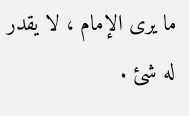ما يرى الإمام ، لا يقدر له شئ .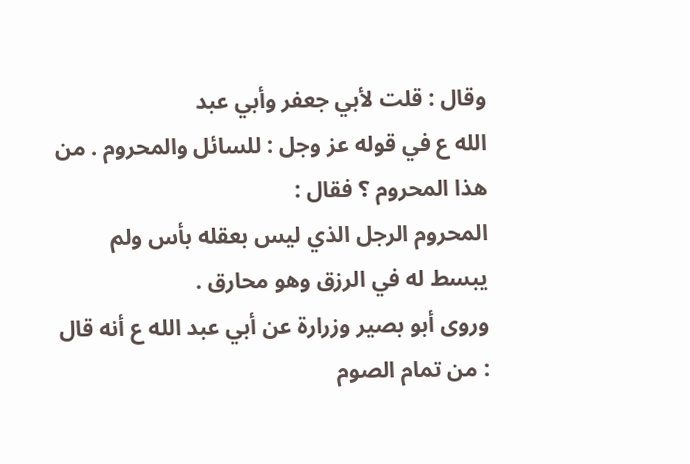وقال : قلت لأبي جعفر وأبي عبد
الله ع في قوله عز وجل : للسائل والمحروم . من هذا المحروم ؟ فقال :
المحروم الرجل الذي ليس بعقله بأس ولم يبسط له في الرزق وهو محارق .
وروى أبو بصير وزرارة عن أبي عبد الله ع أنه قال : من تمام الصوم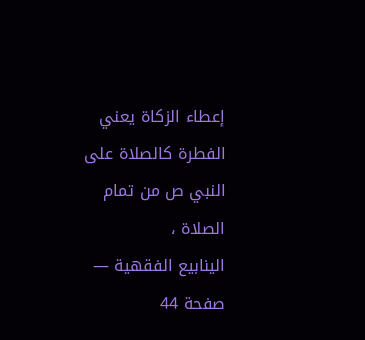إعطاء الزكاة يعني الفطرة كالصلاة على النبي ص من تمام الصلاة ،
الينابيع الفقهية — صفحة 44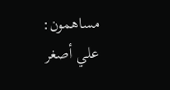مساهمون: علي أصغر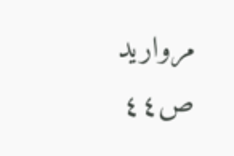مرواريد
ص٤٤